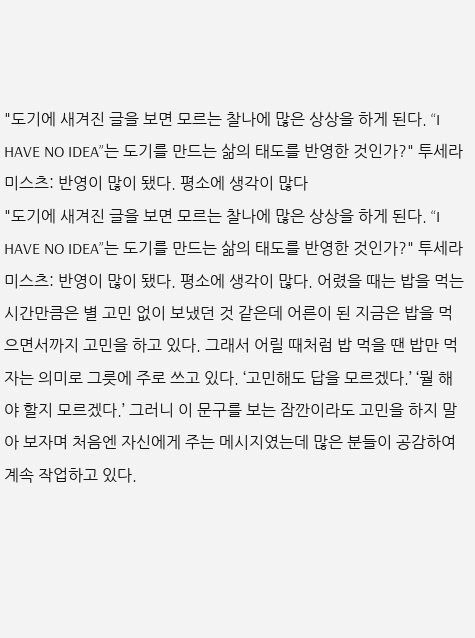"도기에 새겨진 글을 보면 모르는 찰나에 많은 상상을 하게 된다. “I HAVE NO IDEA”는 도기를 만드는 삶의 태도를 반영한 것인가?" 투세라미스츠: 반영이 많이 됐다. 평소에 생각이 많다
"도기에 새겨진 글을 보면 모르는 찰나에 많은 상상을 하게 된다. “I HAVE NO IDEA”는 도기를 만드는 삶의 태도를 반영한 것인가?" 투세라미스츠: 반영이 많이 됐다. 평소에 생각이 많다. 어렸을 때는 밥을 먹는 시간만큼은 별 고민 없이 보냈던 것 같은데 어른이 된 지금은 밥을 먹으면서까지 고민을 하고 있다. 그래서 어릴 때처럼 밥 먹을 땐 밥만 먹자는 의미로 그릇에 주로 쓰고 있다. ‘고민해도 답을 모르겠다.’ ‘뭘 해야 할지 모르겠다.’ 그러니 이 문구를 보는 잠깐이라도 고민을 하지 말아 보자며 처음엔 자신에게 주는 메시지였는데 많은 분들이 공감하여 계속 작업하고 있다.